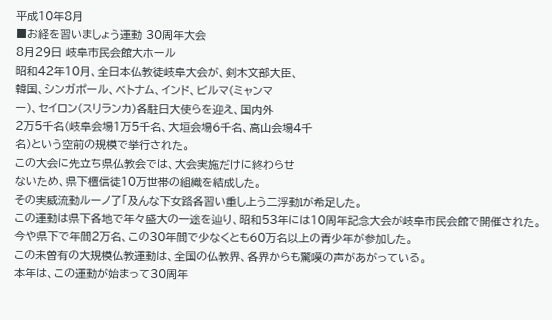平成10年8月
■お経を習いましょう運動 30周年大会
8月29日 岐阜市民会館大ホール
昭和42年10月、全日本仏教徒岐阜大会が、剣木文部大臣、
韓国、シンガポール、ベトナム、インド、ビルマ(ミャンマ
ー)、セイロン(スリランカ)各駐日大使らを迎え、国内外
2万5千名(岐阜会場1万5千名、大垣会場6千名、高山会場4千
名)という空前の規模で挙行された。
この大会に先立ち県仏教会では、大会実施だけに終わらせ
ないため、県下檀信徒10万世帯の組織を結成した。
その実威流動ルーノ了「及んな下女路各習い重し上う二浮動lが希足した。
この運動は県下各地で年々盛大の一途を辿り、昭和53年には10周年記念大会が岐阜市民会館で開催された。
今や県下で年間2万名、この30年間で少なくとも60万名以上の青少年が参加した。
この未曽有の大規模仏教運動は、全国の仏教界、各界からも驚嘆の声があがっている。
本年は、この運動が始まって30周年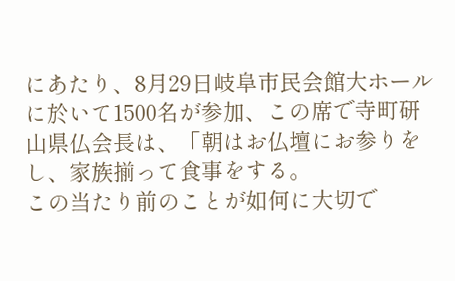にあたり、8月29日岐阜市民会館大ホールに於いて1500名が参加、この席で寺町研
山県仏会長は、「朝はお仏壇にお参りをし、家族揃って食事をする。
この当たり前のことが如何に大切で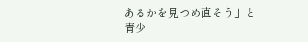あるかを見つめ直そう」と青少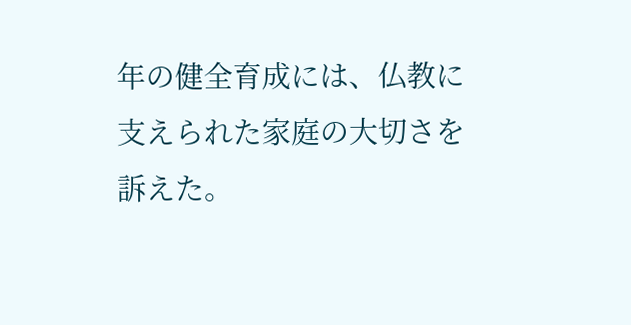年の健全育成には、仏教に支えられた家庭の大切さを訴えた。